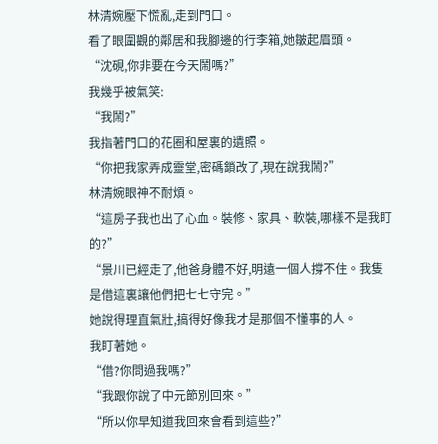林清婉壓下慌亂,走到門口。
看了眼圍觀的鄰居和我腳邊的行李箱,她皺起眉頭。
“沈硯,你非要在今天鬧嗎?”
我幾乎被氣笑:
“我鬧?”
我指著門口的花圈和屋裏的遺照。
“你把我家弄成靈堂,密碼鎖改了,現在說我鬧?”
林清婉眼神不耐煩。
“這房子我也出了心血。裝修、家具、軟裝,哪樣不是我盯的?”
“景川已經走了,他爸身體不好,明遠一個人撐不住。我隻是借這裏讓他們把七七守完。”
她說得理直氣壯,搞得好像我才是那個不懂事的人。
我盯著她。
“借?你問過我嗎?”
“我跟你說了中元節別回來。”
“所以你早知道我回來會看到這些?”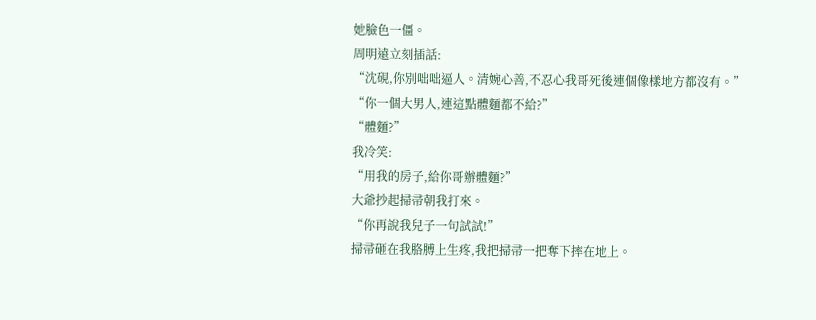她臉色一僵。
周明遠立刻插話:
“沈硯,你別咄咄逼人。清婉心善,不忍心我哥死後連個像樣地方都沒有。”
“你一個大男人,連這點體麵都不給?”
“體麵?”
我冷笑:
“用我的房子,給你哥辦體麵?”
大爺抄起掃帚朝我打來。
“你再說我兒子一句試試!”
掃帚砸在我胳膊上生疼,我把掃帚一把奪下摔在地上。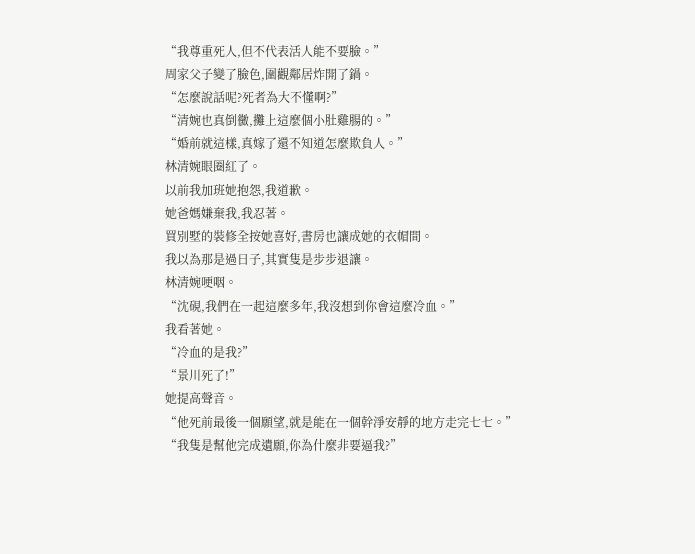“我尊重死人,但不代表活人能不要臉。”
周家父子變了臉色,圍觀鄰居炸開了鍋。
“怎麼說話呢?死者為大不懂啊?”
“清婉也真倒黴,攤上這麼個小肚雞腸的。”
“婚前就這樣,真嫁了還不知道怎麼欺負人。”
林清婉眼圈紅了。
以前我加班她抱怨,我道歉。
她爸媽嫌棄我,我忍著。
買別墅的裝修全按她喜好,書房也讓成她的衣帽間。
我以為那是過日子,其實隻是步步退讓。
林清婉哽咽。
“沈硯,我們在一起這麼多年,我沒想到你會這麼冷血。”
我看著她。
“冷血的是我?”
“景川死了!”
她提高聲音。
“他死前最後一個願望,就是能在一個幹淨安靜的地方走完七七。”
“我隻是幫他完成遺願,你為什麼非要逼我?”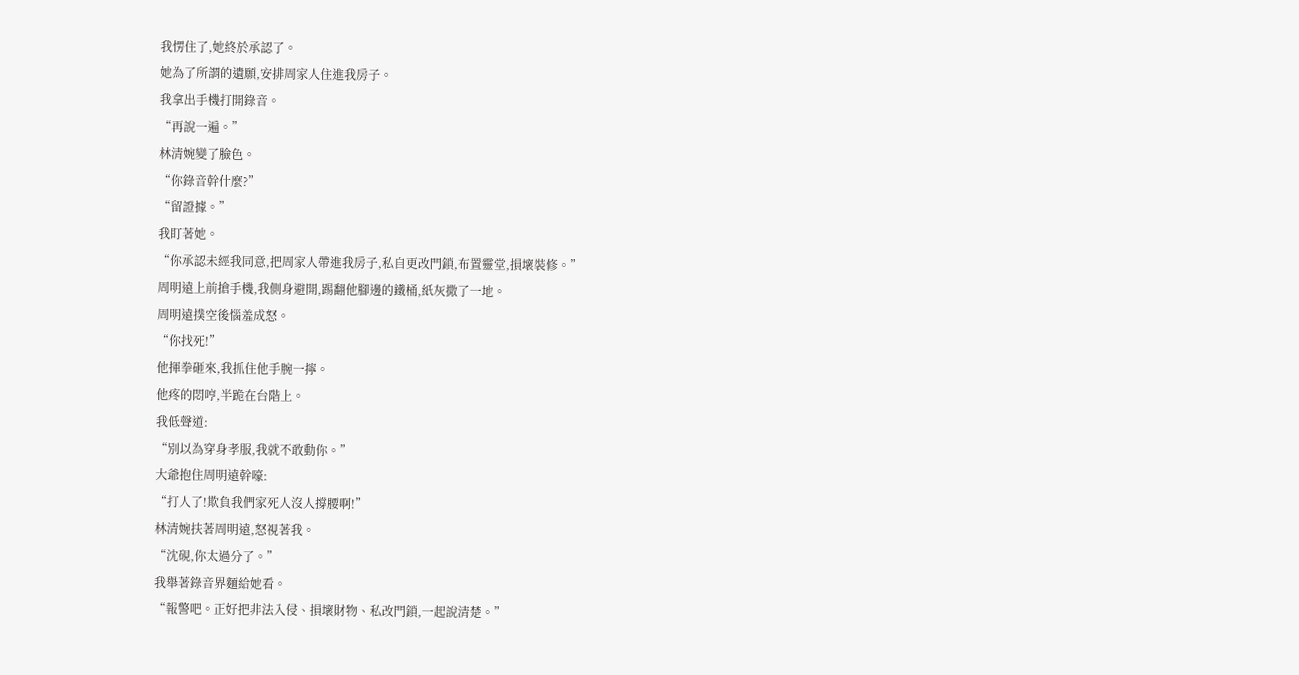我愣住了,她終於承認了。
她為了所謂的遺願,安排周家人住進我房子。
我拿出手機打開錄音。
“再說一遍。”
林清婉變了臉色。
“你錄音幹什麼?”
“留證據。”
我盯著她。
“你承認未經我同意,把周家人帶進我房子,私自更改門鎖,布置靈堂,損壞裝修。”
周明遠上前搶手機,我側身避開,踢翻他腳邊的鐵桶,紙灰撒了一地。
周明遠撲空後惱羞成怒。
“你找死!”
他揮拳砸來,我抓住他手腕一擰。
他疼的悶哼,半跪在台階上。
我低聲道:
“別以為穿身孝服,我就不敢動你。”
大爺抱住周明遠幹嚎:
“打人了!欺負我們家死人沒人撐腰啊!”
林清婉扶著周明遠,怒視著我。
“沈硯,你太過分了。”
我舉著錄音界麵給她看。
“報警吧。正好把非法入侵、損壞財物、私改門鎖,一起說清楚。”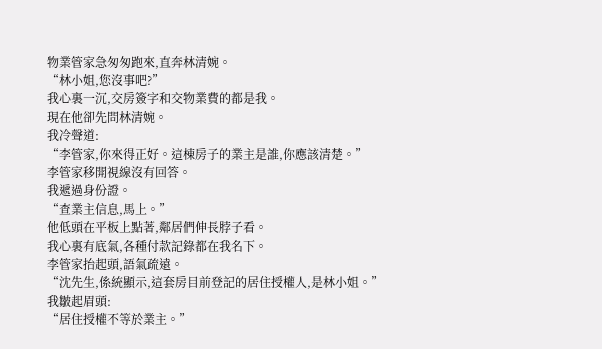物業管家急匆匆跑來,直奔林清婉。
“林小姐,您沒事吧?”
我心裏一沉,交房簽字和交物業費的都是我。
現在他卻先問林清婉。
我冷聲道:
“李管家,你來得正好。這棟房子的業主是誰,你應該清楚。”
李管家移開視線沒有回答。
我遞過身份證。
“查業主信息,馬上。”
他低頭在平板上點著,鄰居們伸長脖子看。
我心裏有底氣,各種付款記錄都在我名下。
李管家抬起頭,語氣疏遠。
“沈先生,係統顯示,這套房目前登記的居住授權人,是林小姐。”
我皺起眉頭:
“居住授權不等於業主。”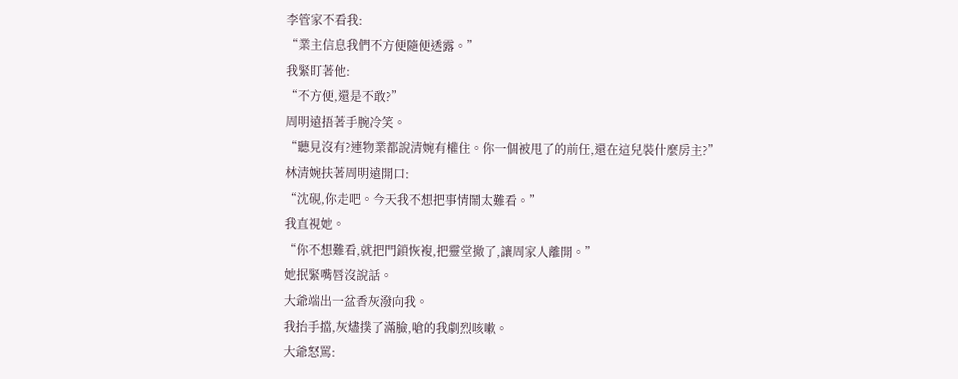李管家不看我:
“業主信息我們不方便隨便透露。”
我緊盯著他:
“不方便,還是不敢?”
周明遠捂著手腕冷笑。
“聽見沒有?連物業都說清婉有權住。你一個被甩了的前任,還在這兒裝什麼房主?”
林清婉扶著周明遠開口:
“沈硯,你走吧。今天我不想把事情鬧太難看。”
我直視她。
“你不想難看,就把門鎖恢複,把靈堂撤了,讓周家人離開。”
她抿緊嘴唇沒說話。
大爺端出一盆香灰潑向我。
我抬手擋,灰燼撲了滿臉,嗆的我劇烈咳嗽。
大爺怒罵: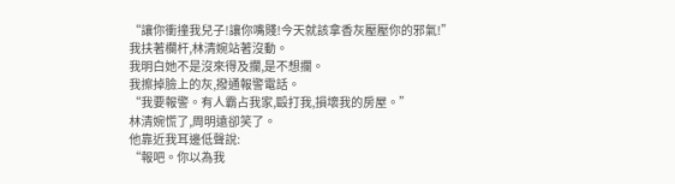“讓你衝撞我兒子!讓你嘴賤!今天就該拿香灰壓壓你的邪氣!”
我扶著欄杆,林清婉站著沒動。
我明白她不是沒來得及攔,是不想攔。
我擦掉臉上的灰,撥通報警電話。
“我要報警。有人霸占我家,毆打我,損壞我的房屋。”
林清婉慌了,周明遠卻笑了。
他靠近我耳邊低聲說:
“報吧。你以為我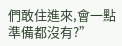們敢住進來,會一點準備都沒有?”